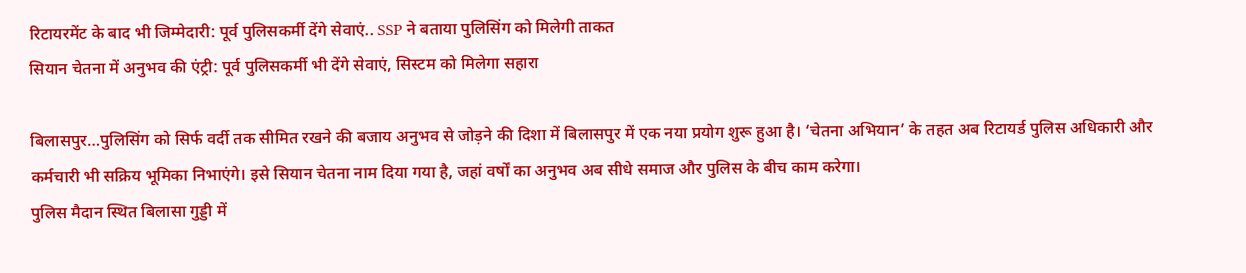रिटायरमेंट के बाद भी जिम्मेदारी: पूर्व पुलिसकर्मी देंगे सेवाएं.. SSP ने बताया पुलिसिंग को मिलेगी ताकत
सियान चेतना में अनुभव की एंट्री: पूर्व पुलिसकर्मी भी देंगे सेवाएं, सिस्टम को मिलेगा सहारा

बिलासपुर…पुलिसिंग को सिर्फ वर्दी तक सीमित रखने की बजाय अनुभव से जोड़ने की दिशा में बिलासपुर में एक नया प्रयोग शुरू हुआ है। ‘चेतना अभियान’ के तहत अब रिटायर्ड पुलिस अधिकारी और कर्मचारी भी सक्रिय भूमिका निभाएंगे। इसे सियान चेतना नाम दिया गया है, जहां वर्षों का अनुभव अब सीधे समाज और पुलिस के बीच काम करेगा।
पुलिस मैदान स्थित बिलासा गुड्डी में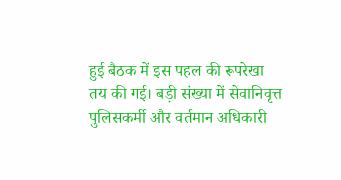हुई बैठक में इस पहल की रूपरेखा तय की गई। बड़ी संख्या में सेवानिवृत्त पुलिसकर्मी और वर्तमान अधिकारी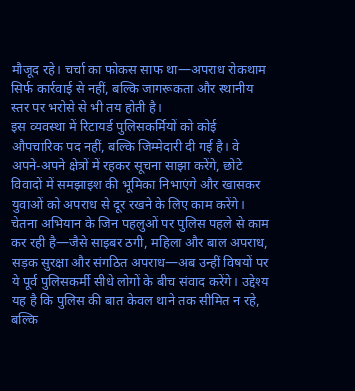मौजूद रहे। चर्चा का फोकस साफ था—अपराध रोकथाम सिर्फ कार्रवाई से नहीं, बल्कि जागरूकता और स्थानीय स्तर पर भरोसे से भी तय होती है।
इस व्यवस्था में रिटायर्ड पुलिसकर्मियों को कोई औपचारिक पद नहीं, बल्कि जिम्मेदारी दी गई है। वे अपने-अपने क्षेत्रों में रहकर सूचना साझा करेंगे, छोटे विवादों में समझाइश की भूमिका निभाएंगे और खासकर युवाओं को अपराध से दूर रखने के लिए काम करेंगे।
चेतना अभियान के जिन पहलुओं पर पुलिस पहले से काम कर रही है—जैसे साइबर ठगी, महिला और बाल अपराध, सड़क सुरक्षा और संगठित अपराध—अब उन्हीं विषयों पर ये पूर्व पुलिसकर्मी सीधे लोगों के बीच संवाद करेंगे। उद्देश्य यह है कि पुलिस की बात केवल थाने तक सीमित न रहे, बल्कि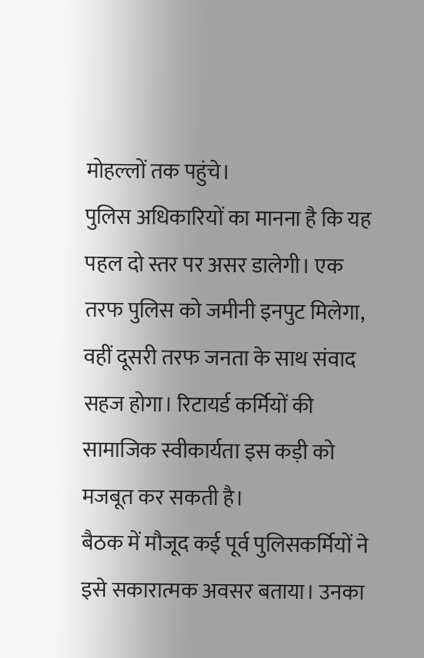मोहल्लों तक पहुंचे।
पुलिस अधिकारियों का मानना है कि यह पहल दो स्तर पर असर डालेगी। एक तरफ पुलिस को जमीनी इनपुट मिलेगा, वहीं दूसरी तरफ जनता के साथ संवाद सहज होगा। रिटायर्ड कर्मियों की सामाजिक स्वीकार्यता इस कड़ी को मजबूत कर सकती है।
बैठक में मौजूद कई पूर्व पुलिसकर्मियों ने इसे सकारात्मक अवसर बताया। उनका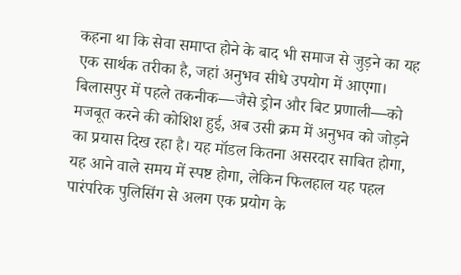कहना था कि सेवा समाप्त होने के बाद भी समाज से जुड़ने का यह एक सार्थक तरीका है, जहां अनुभव सीधे उपयोग में आएगा।
बिलासपुर में पहले तकनीक—जैसे ड्रोन और बिट प्रणाली—को मजबूत करने की कोशिश हुई, अब उसी क्रम में अनुभव को जोड़ने का प्रयास दिख रहा है। यह मॉडल कितना असरदार साबित होगा, यह आने वाले समय में स्पष्ट होगा, लेकिन फिलहाल यह पहल पारंपरिक पुलिसिंग से अलग एक प्रयोग के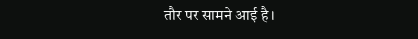तौर पर सामने आई है।